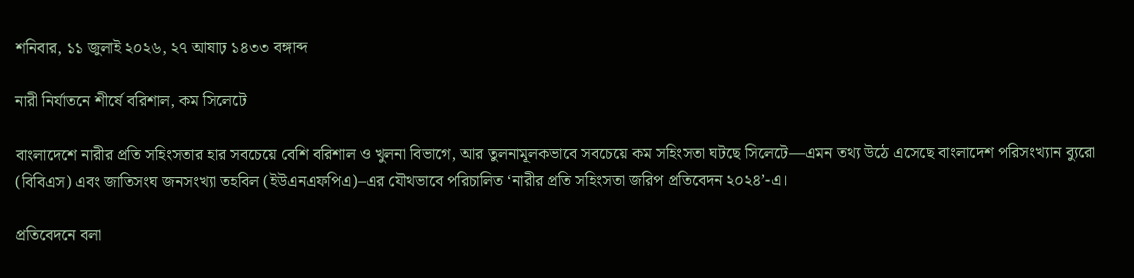শনিবার, ১১ জুলাই ২০২৬, ২৭ আষাঢ় ১৪৩৩ বঙ্গাব্দ

নারী নির্যাতনে শীর্ষে বরিশাল, কম সিলেটে

বাংলাদেশে নারীর প্রতি সহিংসতার হার সবচেয়ে বেশি বরিশাল ও খুলনা বিভাগে, আর তুলনামূলকভাবে সবচেয়ে কম সহিংসতা ঘটছে সিলেটে—এমন তথ্য উঠে এসেছে বাংলাদেশ পরিসংখ্যান ব্যুরো (বিবিএস) এবং জাতিসংঘ জনসংখ্যা তহবিল (ইউএনএফপিএ)–এর যৌথভাবে পরিচালিত ‘নারীর প্রতি সহিংসতা জরিপ প্রতিবেদন ২০২৪’-এ।

প্রতিবেদনে বলা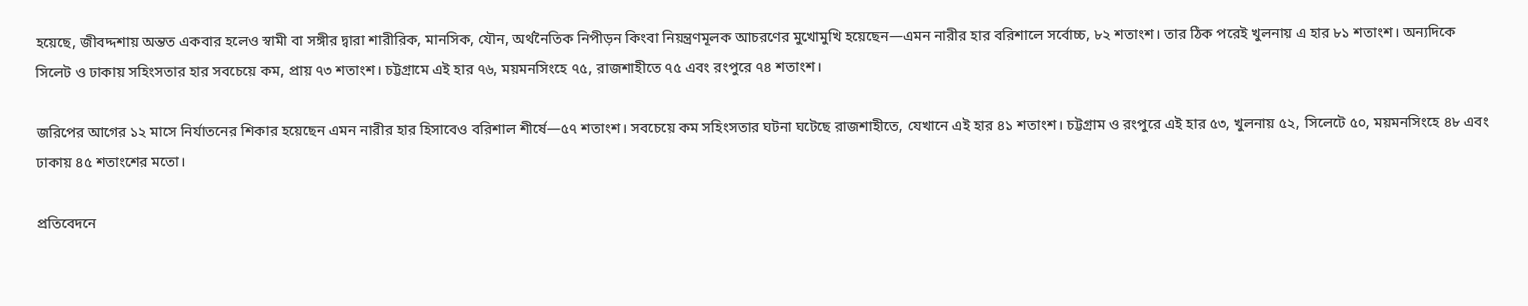হয়েছে, জীবদ্দশায় অন্তত একবার হলেও স্বামী বা সঙ্গীর দ্বারা শারীরিক, মানসিক, যৌন, অর্থনৈতিক নিপীড়ন কিংবা নিয়ন্ত্রণমূলক আচরণের মুখোমুখি হয়েছেন—এমন নারীর হার বরিশালে সর্বোচ্চ, ৮২ শতাংশ। তার ঠিক পরেই খুলনায় এ হার ৮১ শতাংশ। অন্যদিকে সিলেট ও ঢাকায় সহিংসতার হার সবচেয়ে কম, প্রায় ৭৩ শতাংশ। চট্টগ্রামে এই হার ৭৬, ময়মনসিংহে ৭৫, রাজশাহীতে ৭৫ এবং রংপুরে ৭৪ শতাংশ।

জরিপের আগের ১২ মাসে নির্যাতনের শিকার হয়েছেন এমন নারীর হার হিসাবেও বরিশাল শীর্ষে—৫৭ শতাংশ। সবচেয়ে কম সহিংসতার ঘটনা ঘটেছে রাজশাহীতে, যেখানে এই হার ৪১ শতাংশ। চট্টগ্রাম ও রংপুরে এই হার ৫৩, খুলনায় ৫২, সিলেটে ৫০, ময়মনসিংহে ৪৮ এবং ঢাকায় ৪৫ শতাংশের মতো।

প্রতিবেদনে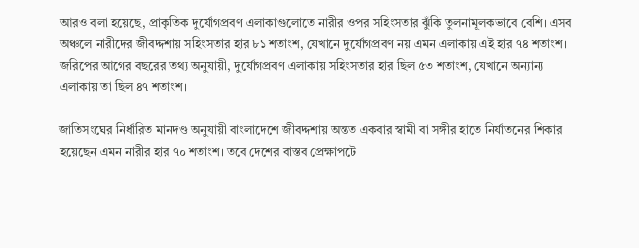আরও বলা হয়েছে, প্রাকৃতিক দুর্যোগপ্রবণ এলাকাগুলোতে নারীর ওপর সহিংসতার ঝুঁকি তুলনামূলকভাবে বেশি। এসব অঞ্চলে নারীদের জীবদ্দশায় সহিংসতার হার ৮১ শতাংশ, যেখানে দুর্যোগপ্রবণ নয় এমন এলাকায় এই হার ৭৪ শতাংশ। জরিপের আগের বছরের তথ্য অনুযায়ী, দুর্যোগপ্রবণ এলাকায় সহিংসতার হার ছিল ৫৩ শতাংশ, যেখানে অন্যান্য এলাকায় তা ছিল ৪৭ শতাংশ।

জাতিসংঘের নির্ধারিত মানদণ্ড অনুযায়ী বাংলাদেশে জীবদ্দশায় অন্তত একবার স্বামী বা সঙ্গীর হাতে নির্যাতনের শিকার হয়েছেন এমন নারীর হার ৭০ শতাংশ। তবে দেশের বাস্তব প্রেক্ষাপটে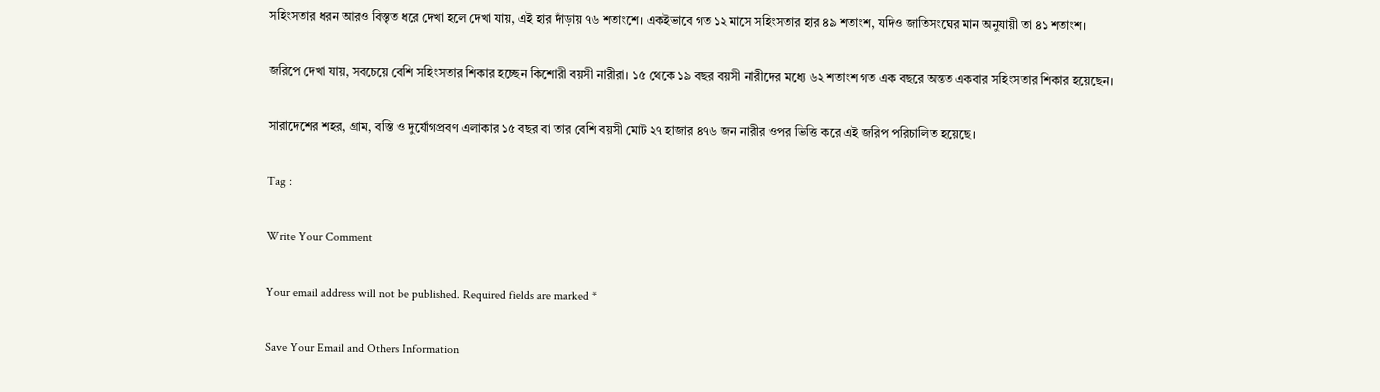সহিংসতার ধরন আরও বিস্তৃত ধরে দেখা হলে দেখা যায়, এই হার দাঁড়ায় ৭৬ শতাংশে। একইভাবে গত ১২ মাসে সহিংসতার হার ৪৯ শতাংশ, যদিও জাতিসংঘের মান অনুযায়ী তা ৪১ শতাংশ।

জরিপে দেখা যায়, সবচেয়ে বেশি সহিংসতার শিকার হচ্ছেন কিশোরী বয়সী নারীরা। ১৫ থেকে ১৯ বছর বয়সী নারীদের মধ্যে ৬২ শতাংশ গত এক বছরে অন্তত একবার সহিংসতার শিকার হয়েছেন।

সারাদেশের শহর, গ্রাম, বস্তি ও দুর্যোগপ্রবণ এলাকার ১৫ বছর বা তার বেশি বয়সী মোট ২৭ হাজার ৪৭৬ জন নারীর ওপর ভিত্তি করে এই জরিপ পরিচালিত হয়েছে।

Tag :

Write Your Comment

Your email address will not be published. Required fields are marked *

Save Your Email and Others Information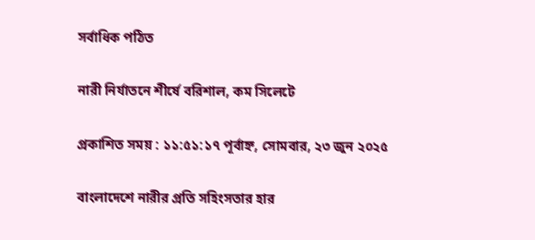সর্বাধিক পঠিত

নারী নির্যাতনে শীর্ষে বরিশাল, কম সিলেটে

প্রকাশিত সময় : ১১:৫১:১৭ পূর্বাহ্ন, সোমবার, ২৩ জুন ২০২৫

বাংলাদেশে নারীর প্রতি সহিংসতার হার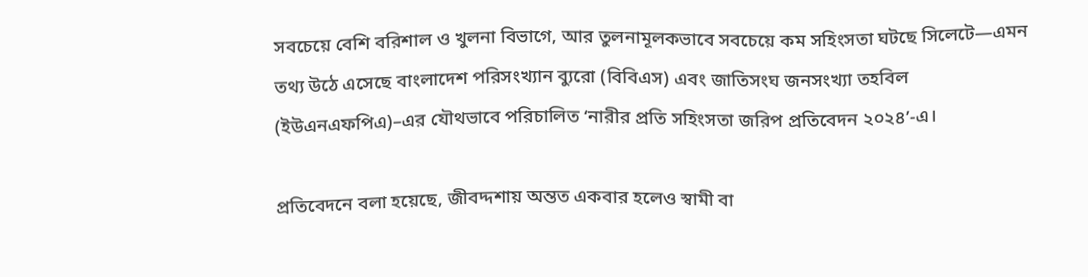সবচেয়ে বেশি বরিশাল ও খুলনা বিভাগে, আর তুলনামূলকভাবে সবচেয়ে কম সহিংসতা ঘটছে সিলেটে—এমন তথ্য উঠে এসেছে বাংলাদেশ পরিসংখ্যান ব্যুরো (বিবিএস) এবং জাতিসংঘ জনসংখ্যা তহবিল (ইউএনএফপিএ)–এর যৌথভাবে পরিচালিত ‘নারীর প্রতি সহিংসতা জরিপ প্রতিবেদন ২০২৪’-এ।

প্রতিবেদনে বলা হয়েছে, জীবদ্দশায় অন্তত একবার হলেও স্বামী বা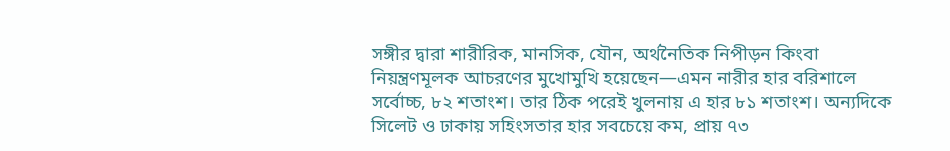সঙ্গীর দ্বারা শারীরিক, মানসিক, যৌন, অর্থনৈতিক নিপীড়ন কিংবা নিয়ন্ত্রণমূলক আচরণের মুখোমুখি হয়েছেন—এমন নারীর হার বরিশালে সর্বোচ্চ, ৮২ শতাংশ। তার ঠিক পরেই খুলনায় এ হার ৮১ শতাংশ। অন্যদিকে সিলেট ও ঢাকায় সহিংসতার হার সবচেয়ে কম, প্রায় ৭৩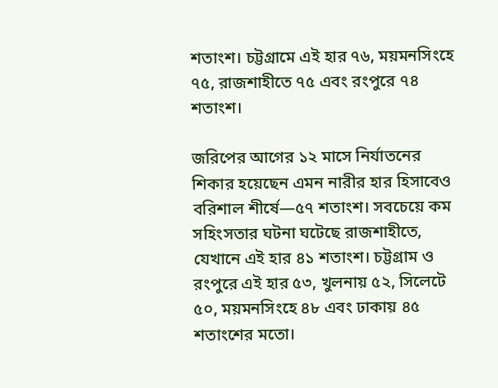শতাংশ। চট্টগ্রামে এই হার ৭৬, ময়মনসিংহে ৭৫, রাজশাহীতে ৭৫ এবং রংপুরে ৭৪ শতাংশ।

জরিপের আগের ১২ মাসে নির্যাতনের শিকার হয়েছেন এমন নারীর হার হিসাবেও বরিশাল শীর্ষে—৫৭ শতাংশ। সবচেয়ে কম সহিংসতার ঘটনা ঘটেছে রাজশাহীতে, যেখানে এই হার ৪১ শতাংশ। চট্টগ্রাম ও রংপুরে এই হার ৫৩, খুলনায় ৫২, সিলেটে ৫০, ময়মনসিংহে ৪৮ এবং ঢাকায় ৪৫ শতাংশের মতো।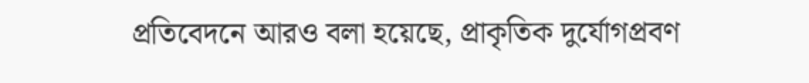প্রতিবেদনে আরও বলা হয়েছে, প্রাকৃতিক দুর্যোগপ্রবণ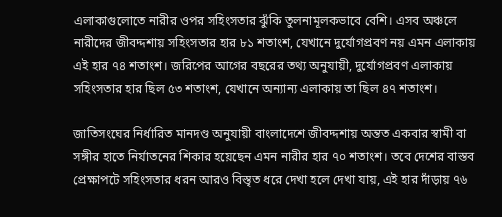এলাকাগুলোতে নারীর ওপর সহিংসতার ঝুঁকি তুলনামূলকভাবে বেশি। এসব অঞ্চলে নারীদের জীবদ্দশায় সহিংসতার হার ৮১ শতাংশ, যেখানে দুর্যোগপ্রবণ নয় এমন এলাকায় এই হার ৭৪ শতাংশ। জরিপের আগের বছরের তথ্য অনুযায়ী, দুর্যোগপ্রবণ এলাকায় সহিংসতার হার ছিল ৫৩ শতাংশ, যেখানে অন্যান্য এলাকায় তা ছিল ৪৭ শতাংশ।

জাতিসংঘের নির্ধারিত মানদণ্ড অনুযায়ী বাংলাদেশে জীবদ্দশায় অন্তত একবার স্বামী বা সঙ্গীর হাতে নির্যাতনের শিকার হয়েছেন এমন নারীর হার ৭০ শতাংশ। তবে দেশের বাস্তব প্রেক্ষাপটে সহিংসতার ধরন আরও বিস্তৃত ধরে দেখা হলে দেখা যায়, এই হার দাঁড়ায় ৭৬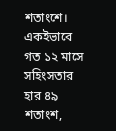শতাংশে। একইভাবে গত ১২ মাসে সহিংসতার হার ৪৯ শতাংশ,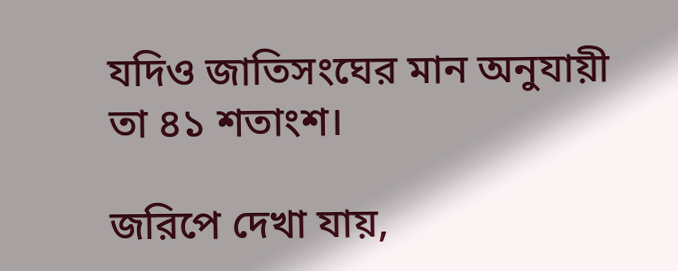যদিও জাতিসংঘের মান অনুযায়ী তা ৪১ শতাংশ।

জরিপে দেখা যায়,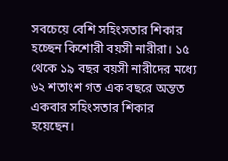সবচেয়ে বেশি সহিংসতার শিকার হচ্ছেন কিশোরী বয়সী নারীরা। ১৫ থেকে ১৯ বছর বয়সী নারীদের মধ্যে ৬২ শতাংশ গত এক বছরে অন্তত একবার সহিংসতার শিকার হয়েছেন।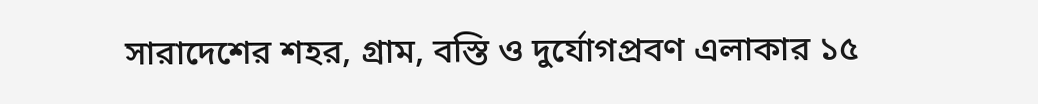সারাদেশের শহর, গ্রাম, বস্তি ও দুর্যোগপ্রবণ এলাকার ১৫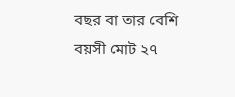বছর বা তার বেশি বয়সী মোট ২৭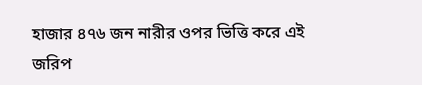হাজার ৪৭৬ জন নারীর ওপর ভিত্তি করে এই জরিপ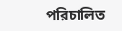পরিচালিত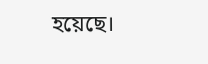হয়েছে।